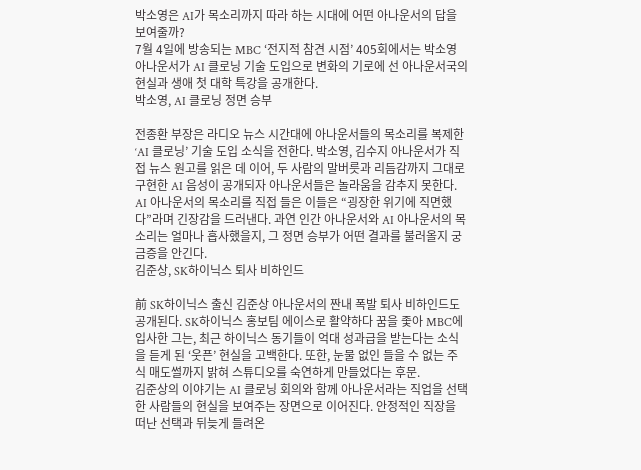박소영은 AI가 목소리까지 따라 하는 시대에 어떤 아나운서의 답을 보여줄까?
7월 4일에 방송되는 MBC ‘전지적 참견 시점’ 405회에서는 박소영 아나운서가 AI 클로닝 기술 도입으로 변화의 기로에 선 아나운서국의 현실과 생애 첫 대학 특강을 공개한다.
박소영, AI 클로닝 정면 승부

전종환 부장은 라디오 뉴스 시간대에 아나운서들의 목소리를 복제한 ‘AI 클로닝’ 기술 도입 소식을 전한다. 박소영, 김수지 아나운서가 직접 뉴스 원고를 읽은 데 이어, 두 사람의 말버릇과 리듬감까지 그대로 구현한 AI 음성이 공개되자 아나운서들은 놀라움을 감추지 못한다.
AI 아나운서의 목소리를 직접 들은 이들은 “굉장한 위기에 직면했다”라며 긴장감을 드러낸다. 과연 인간 아나운서와 AI 아나운서의 목소리는 얼마나 흡사했을지, 그 정면 승부가 어떤 결과를 불러올지 궁금증을 안긴다.
김준상, SK하이닉스 퇴사 비하인드

前 SK하이닉스 출신 김준상 아나운서의 짠내 폭발 퇴사 비하인드도 공개된다. SK하이닉스 홍보팀 에이스로 활약하다 꿈을 좇아 MBC에 입사한 그는, 최근 하이닉스 동기들이 억대 성과급을 받는다는 소식을 듣게 된 ‘웃픈’ 현실을 고백한다. 또한, 눈물 없인 들을 수 없는 주식 매도썰까지 밝혀 스튜디오를 숙연하게 만들었다는 후문.
김준상의 이야기는 AI 클로닝 회의와 함께 아나운서라는 직업을 선택한 사람들의 현실을 보여주는 장면으로 이어진다. 안정적인 직장을 떠난 선택과 뒤늦게 들려온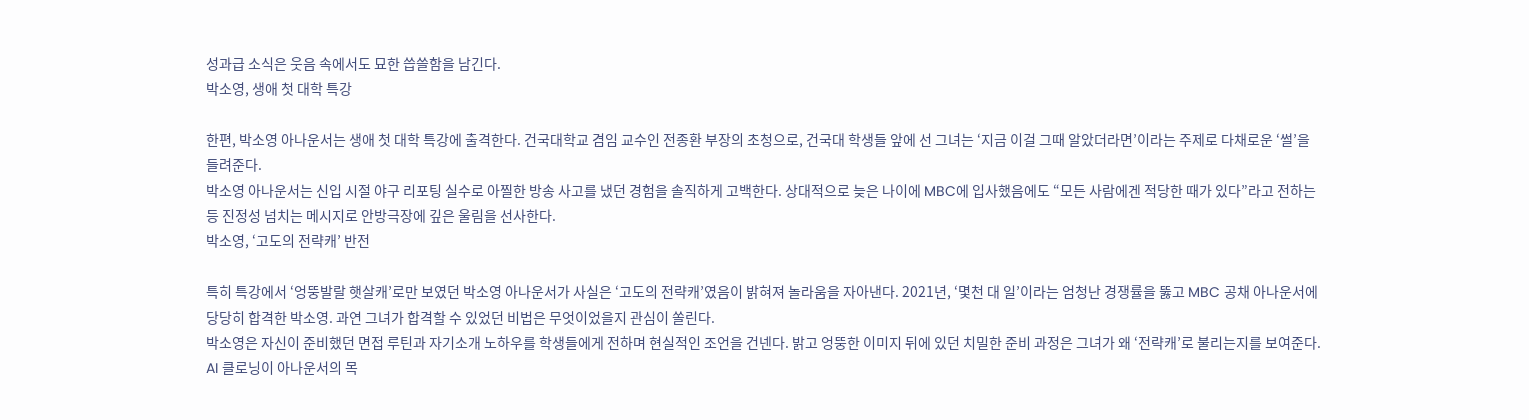성과급 소식은 웃음 속에서도 묘한 씁쓸함을 남긴다.
박소영, 생애 첫 대학 특강

한편, 박소영 아나운서는 생애 첫 대학 특강에 출격한다. 건국대학교 겸임 교수인 전종환 부장의 초청으로, 건국대 학생들 앞에 선 그녀는 ‘지금 이걸 그때 알았더라면’이라는 주제로 다채로운 ‘썰’을 들려준다.
박소영 아나운서는 신입 시절 야구 리포팅 실수로 아찔한 방송 사고를 냈던 경험을 솔직하게 고백한다. 상대적으로 늦은 나이에 MBC에 입사했음에도 “모든 사람에겐 적당한 때가 있다”라고 전하는 등 진정성 넘치는 메시지로 안방극장에 깊은 울림을 선사한다.
박소영, ‘고도의 전략캐’ 반전

특히 특강에서 ‘엉뚱발랄 햇살캐’로만 보였던 박소영 아나운서가 사실은 ‘고도의 전략캐’였음이 밝혀져 놀라움을 자아낸다. 2021년, ‘몇천 대 일’이라는 엄청난 경쟁률을 뚫고 MBC 공채 아나운서에 당당히 합격한 박소영. 과연 그녀가 합격할 수 있었던 비법은 무엇이었을지 관심이 쏠린다.
박소영은 자신이 준비했던 면접 루틴과 자기소개 노하우를 학생들에게 전하며 현실적인 조언을 건넨다. 밝고 엉뚱한 이미지 뒤에 있던 치밀한 준비 과정은 그녀가 왜 ‘전략캐’로 불리는지를 보여준다.
AI 클로닝이 아나운서의 목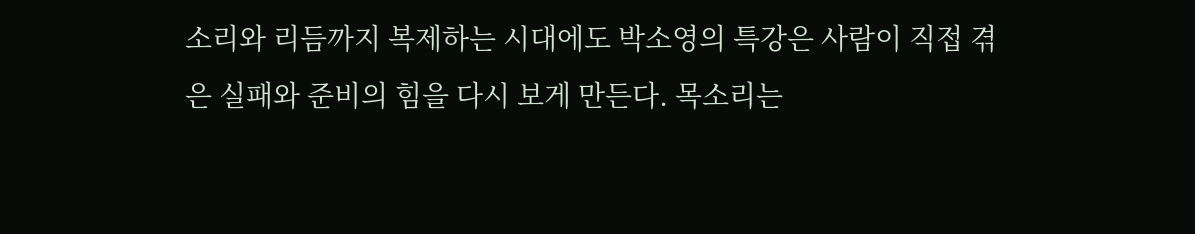소리와 리듬까지 복제하는 시대에도 박소영의 특강은 사람이 직접 겪은 실패와 준비의 힘을 다시 보게 만든다. 목소리는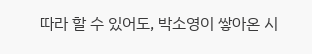따라 할 수 있어도, 박소영이 쌓아온 시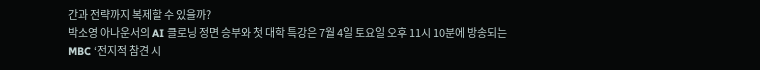간과 전략까지 복제할 수 있을까?
박소영 아나운서의 AI 클로닝 정면 승부와 첫 대학 특강은 7월 4일 토요일 오후 11시 10분에 방송되는 MBC ‘전지적 참견 시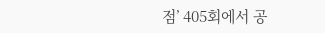점’ 405회에서 공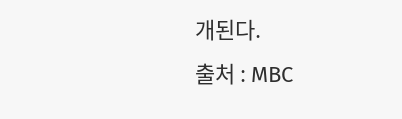개된다.
출처 : MBC